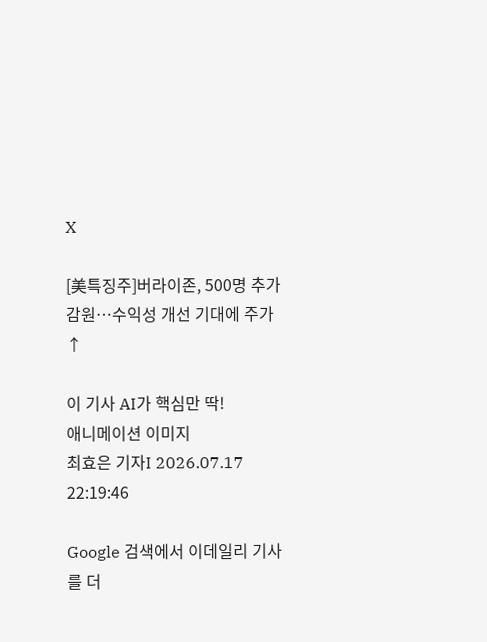X

[美특징주]버라이존, 500명 추가 감원…수익성 개선 기대에 주가↑

이 기사 AI가 핵심만 딱!
애니메이션 이미지
최효은 기자I 2026.07.17 22:19:46

Google 검색에서 이데일리 기사를 더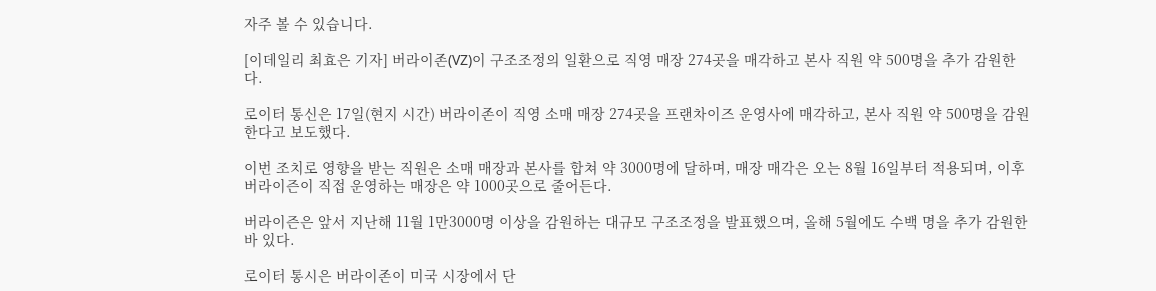자주 볼 수 있습니다.

[이데일리 최효은 기자] 버라이존(VZ)이 구조조정의 일환으로 직영 매장 274곳을 매각하고 본사 직원 약 500명을 추가 감원한다.

로이터 통신은 17일(현지 시간) 버라이존이 직영 소매 매장 274곳을 프랜차이즈 운영사에 매각하고, 본사 직원 약 500명을 감원한다고 보도했다.

이번 조치로 영향을 받는 직원은 소매 매장과 본사를 합쳐 약 3000명에 달하며, 매장 매각은 오는 8월 16일부터 적용되며, 이후 버라이즌이 직접 운영하는 매장은 약 1000곳으로 줄어든다.

버라이즌은 앞서 지난해 11월 1만3000명 이상을 감원하는 대규모 구조조정을 발표했으며, 올해 5월에도 수백 명을 추가 감원한 바 있다.

로이터 통시은 버라이존이 미국 시장에서 단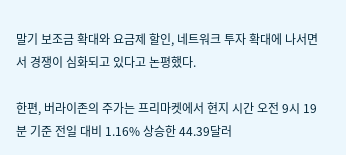말기 보조금 확대와 요금제 할인, 네트워크 투자 확대에 나서면서 경쟁이 심화되고 있다고 논평했다.

한편, 버라이존의 주가는 프리마켓에서 현지 시간 오전 9시 19분 기준 전일 대비 1.16% 상승한 44.39달러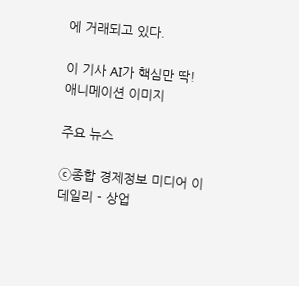에 거래되고 있다.

이 기사 AI가 핵심만 딱!
애니메이션 이미지

주요 뉴스

ⓒ종합 경제정보 미디어 이데일리 - 상업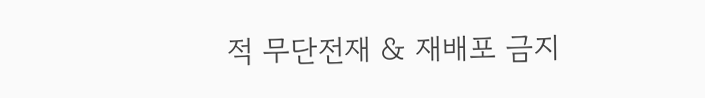적 무단전재 & 재배포 금지